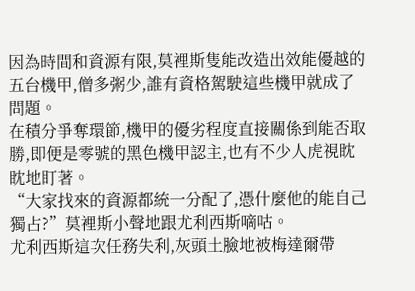因為時間和資源有限,莫裡斯隻能改造出效能優越的五台機甲,僧多粥少,誰有資格駕駛這些機甲就成了問題。
在積分爭奪環節,機甲的優劣程度直接關係到能否取勝,即便是零號的黑色機甲認主,也有不少人虎視眈眈地盯著。
“大家找來的資源都統一分配了,憑什麼他的能自己獨占?”莫裡斯小聲地跟尤利西斯嘀咕。
尤利西斯這次任務失利,灰頭土臉地被梅達爾帶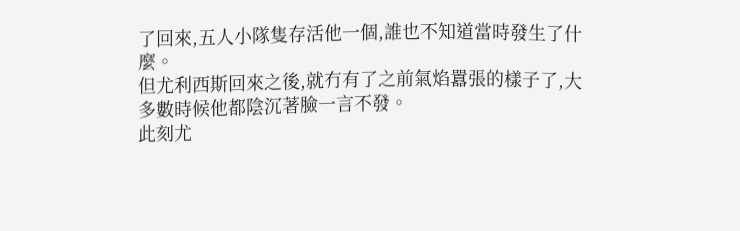了回來,五人小隊隻存活他一個,誰也不知道當時發生了什麼。
但尤利西斯回來之後,就冇有了之前氣焰囂張的樣子了,大多數時候他都陰沉著臉一言不發。
此刻尤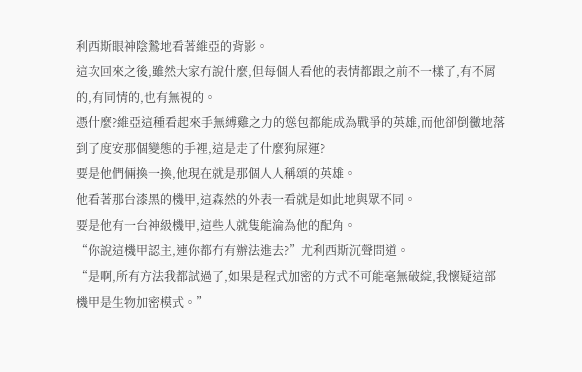利西斯眼神陰鷙地看著維亞的背影。
這次回來之後,雖然大家冇說什麼,但每個人看他的表情都跟之前不一樣了,有不屑的,有同情的,也有無視的。
憑什麼?維亞這種看起來手無縛雞之力的慫包都能成為戰爭的英雄,而他卻倒黴地落到了度安那個變態的手裡,這是走了什麼狗屎運?
要是他們倆換一換,他現在就是那個人人稱頌的英雄。
他看著那台漆黑的機甲,這森然的外表一看就是如此地與眾不同。
要是他有一台神級機甲,這些人就隻能淪為他的配角。
“你說這機甲認主,連你都冇有辦法進去?”尤利西斯沉聲問道。
“是啊,所有方法我都試過了,如果是程式加密的方式不可能毫無破綻,我懷疑這部機甲是生物加密模式。”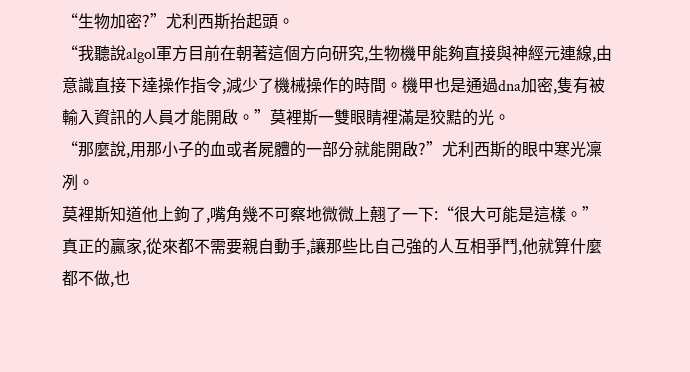“生物加密?”尤利西斯抬起頭。
“我聽說algol軍方目前在朝著這個方向研究,生物機甲能夠直接與神經元連線,由意識直接下達操作指令,減少了機械操作的時間。機甲也是通過dna加密,隻有被輸入資訊的人員才能開啟。”莫裡斯一雙眼睛裡滿是狡黠的光。
“那麼說,用那小子的血或者屍體的一部分就能開啟?”尤利西斯的眼中寒光凜冽。
莫裡斯知道他上鉤了,嘴角幾不可察地微微上翹了一下:“很大可能是這樣。”
真正的贏家,從來都不需要親自動手,讓那些比自己強的人互相爭鬥,他就算什麼都不做,也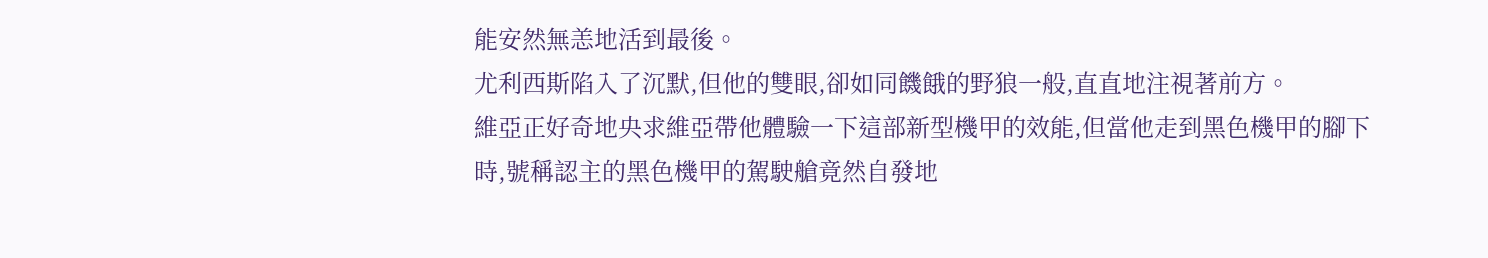能安然無恙地活到最後。
尤利西斯陷入了沉默,但他的雙眼,卻如同饑餓的野狼一般,直直地注視著前方。
維亞正好奇地央求維亞帶他體驗一下這部新型機甲的效能,但當他走到黑色機甲的腳下時,號稱認主的黑色機甲的駕駛艙竟然自發地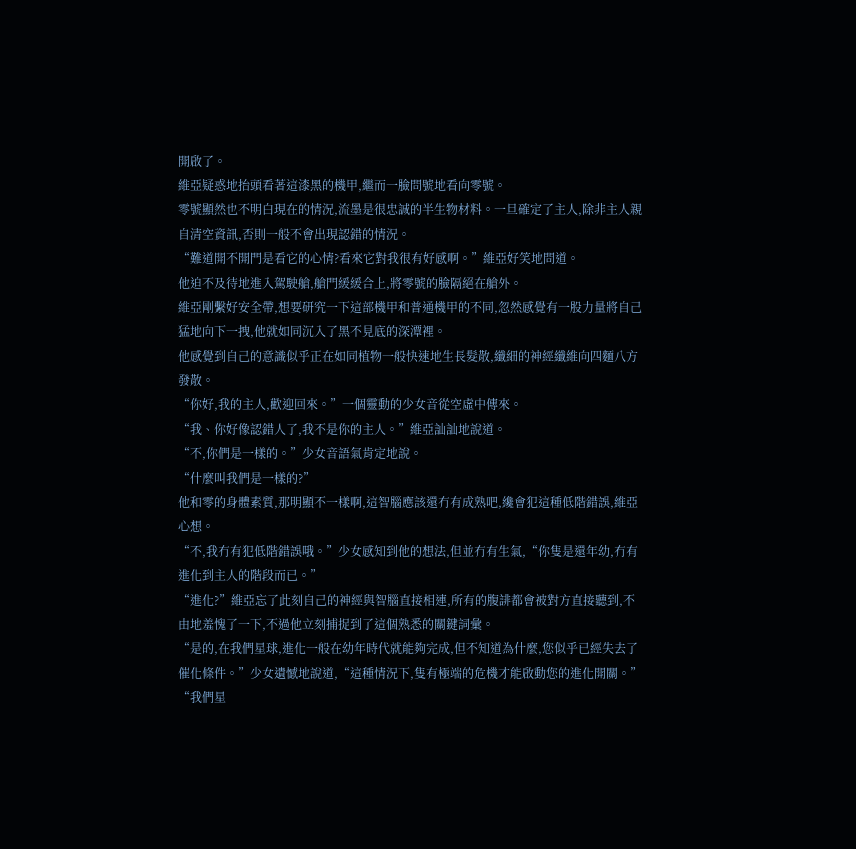開啟了。
維亞疑惑地抬頭看著這漆黑的機甲,繼而一臉問號地看向零號。
零號顯然也不明白現在的情況,流墨是很忠誠的半生物材料。一旦確定了主人,除非主人親自清空資訊,否則一般不會出現認錯的情況。
“難道開不開門是看它的心情?看來它對我很有好感啊。”維亞好笑地問道。
他迫不及待地進入駕駛艙,艙門緩緩合上,將零號的臉隔絕在艙外。
維亞剛繫好安全帶,想要研究一下這部機甲和普通機甲的不同,忽然感覺有一股力量將自己猛地向下一拽,他就如同沉入了黑不見底的深潭裡。
他感覺到自己的意識似乎正在如同植物一般快速地生長髮散,纖細的神經纖維向四麵八方發散。
“你好,我的主人,歡迎回來。”一個靈動的少女音從空虛中傳來。
“我、你好像認錯人了,我不是你的主人。”維亞訕訕地說道。
“不,你們是一樣的。”少女音語氣肯定地說。
“什麼叫我們是一樣的?”
他和零的身體素質,那明顯不一樣啊,這智腦應該還冇有成熟吧,纔會犯這種低階錯誤,維亞心想。
“不,我冇有犯低階錯誤哦。”少女感知到他的想法,但並冇有生氣,“你隻是還年幼,冇有進化到主人的階段而已。”
“進化?”維亞忘了此刻自己的神經與智腦直接相連,所有的腹誹都會被對方直接聽到,不由地羞愧了一下,不過他立刻捕捉到了這個熟悉的關鍵詞彙。
“是的,在我們星球,進化一般在幼年時代就能夠完成,但不知道為什麼,您似乎已經失去了催化條件。”少女遺憾地說道,“這種情況下,隻有極端的危機才能啟動您的進化開關。”
“我們星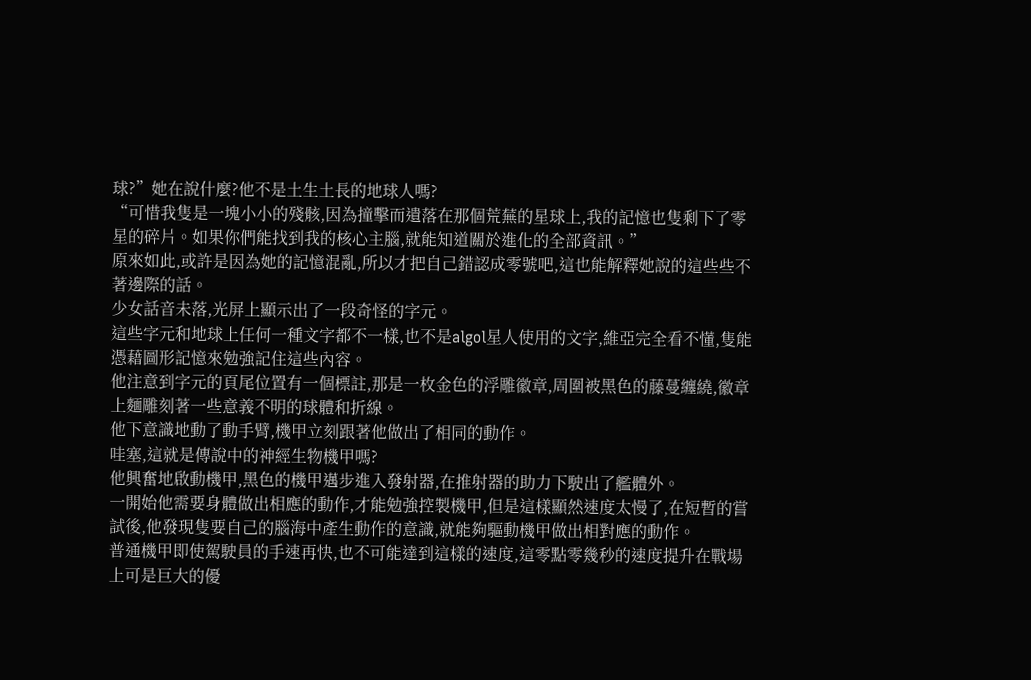球?”她在說什麼?他不是土生土長的地球人嗎?
“可惜我隻是一塊小小的殘骸,因為撞擊而遺落在那個荒蕪的星球上,我的記憶也隻剩下了零星的碎片。如果你們能找到我的核心主腦,就能知道關於進化的全部資訊。”
原來如此,或許是因為她的記憶混亂,所以才把自己錯認成零號吧,這也能解釋她說的這些些不著邊際的話。
少女話音未落,光屏上顯示出了一段奇怪的字元。
這些字元和地球上任何一種文字都不一樣,也不是algol星人使用的文字,維亞完全看不懂,隻能憑藉圖形記憶來勉強記住這些內容。
他注意到字元的頁尾位置有一個標註,那是一枚金色的浮雕徽章,周圍被黑色的藤蔓纏繞,徽章上麵雕刻著一些意義不明的球體和折線。
他下意識地動了動手臂,機甲立刻跟著他做出了相同的動作。
哇塞,這就是傳說中的神經生物機甲嗎?
他興奮地啟動機甲,黑色的機甲邁步進入發射器,在推射器的助力下駛出了艦體外。
一開始他需要身體做出相應的動作,才能勉強控製機甲,但是這樣顯然速度太慢了,在短暫的嘗試後,他發現隻要自己的腦海中產生動作的意識,就能夠驅動機甲做出相對應的動作。
普通機甲即使駕駛員的手速再快,也不可能達到這樣的速度,這零點零幾秒的速度提升在戰場上可是巨大的優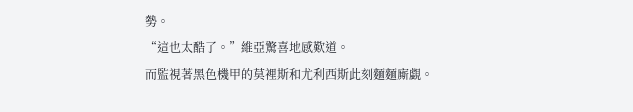勢。
“這也太酷了。”維亞驚喜地感歎道。
而監視著黑色機甲的莫裡斯和尤利西斯此刻麵麵廝覷。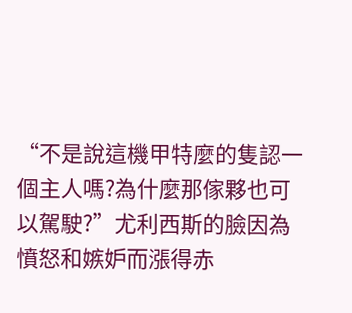“不是說這機甲特麼的隻認一個主人嗎?為什麼那傢夥也可以駕駛?”尤利西斯的臉因為憤怒和嫉妒而漲得赤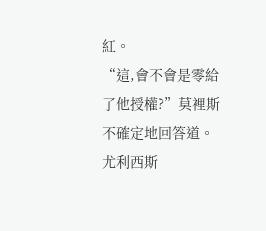紅。
“這,會不會是零給了他授權?”莫裡斯不確定地回答道。
尤利西斯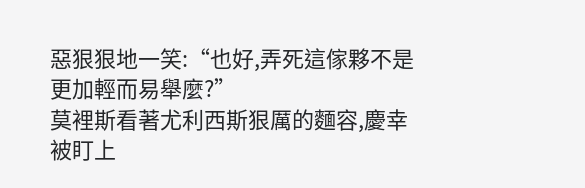惡狠狠地一笑:“也好,弄死這傢夥不是更加輕而易舉麼?”
莫裡斯看著尤利西斯狠厲的麵容,慶幸被盯上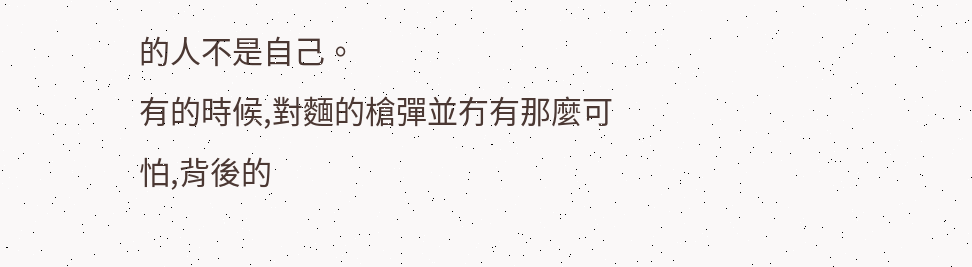的人不是自己。
有的時候,對麵的槍彈並冇有那麼可怕,背後的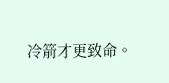冷箭才更致命。